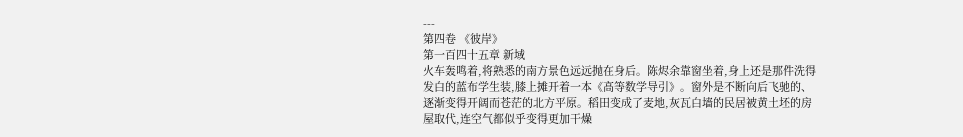---
第四卷 《彼岸》
第一百四十五章 新域
火车轰鸣着,将熟悉的南方景色远远抛在身后。陈烬余靠窗坐着,身上还是那件洗得发白的蓝布学生装,膝上摊开着一本《高等数学导引》。窗外是不断向后飞驰的、逐渐变得开阔而苍茫的北方平原。稻田变成了麦地,灰瓦白墙的民居被黄土坯的房屋取代,连空气都似乎变得更加干燥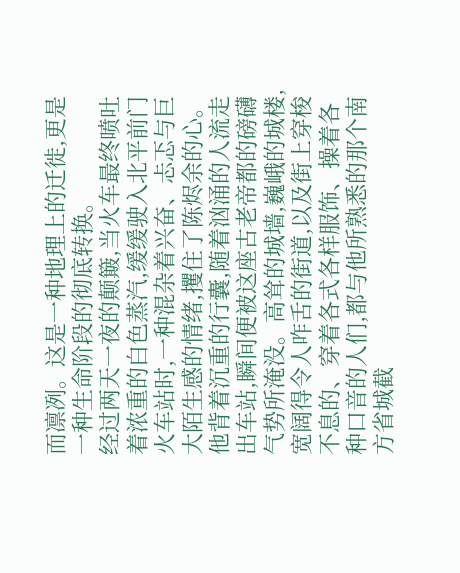而凛冽。这是一种地理上的迁徙,更是一种生命阶段的彻底转换。
经过两天一夜的颠簸,当火车最终喷吐着浓重的白色蒸汽,缓缓驶入北平前门火车站时,一种混杂着兴奋、忐忑与巨大陌生感的情绪,攫住了陈烬余的心。他背着沉重的行囊,随着汹涌的人流走出车站,瞬间便被这座古老帝都的磅礴气势所淹没。高耸的城墙,巍峨的城楼,宽阔得令人咋舌的街道,以及街上穿梭不息的、穿着各式各样服饰、操着各种口音的人们,都与他所熟悉的那个南方省城截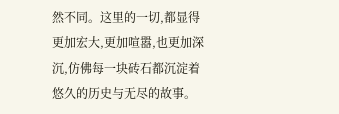然不同。这里的一切,都显得更加宏大,更加喧嚣,也更加深沉,仿佛每一块砖石都沉淀着悠久的历史与无尽的故事。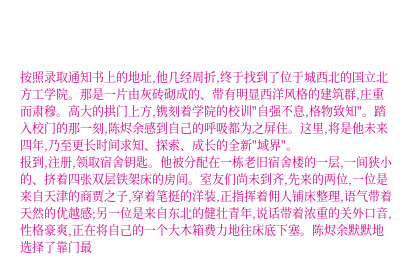按照录取通知书上的地址,他几经周折,终于找到了位于城西北的国立北方工学院。那是一片由灰砖砌成的、带有明显西洋风格的建筑群,庄重而肃穆。高大的拱门上方,镌刻着学院的校训"自强不息,格物致知"。踏入校门的那一刻,陈烬余感到自己的呼吸都为之屏住。这里,将是他未来四年,乃至更长时间求知、探索、成长的全新"域界"。
报到,注册,领取宿舍钥匙。他被分配在一栋老旧宿舍楼的一层,一间狭小的、挤着四张双层铁架床的房间。室友们尚未到齐,先来的两位,一位是来自天津的商贾之子,穿着笔挺的洋装,正指挥着佣人铺床整理,语气带着天然的优越感;另一位是来自东北的健壮青年,说话带着浓重的关外口音,性格豪爽,正在将自己的一个大木箱费力地往床底下塞。陈烬余默默地选择了靠门最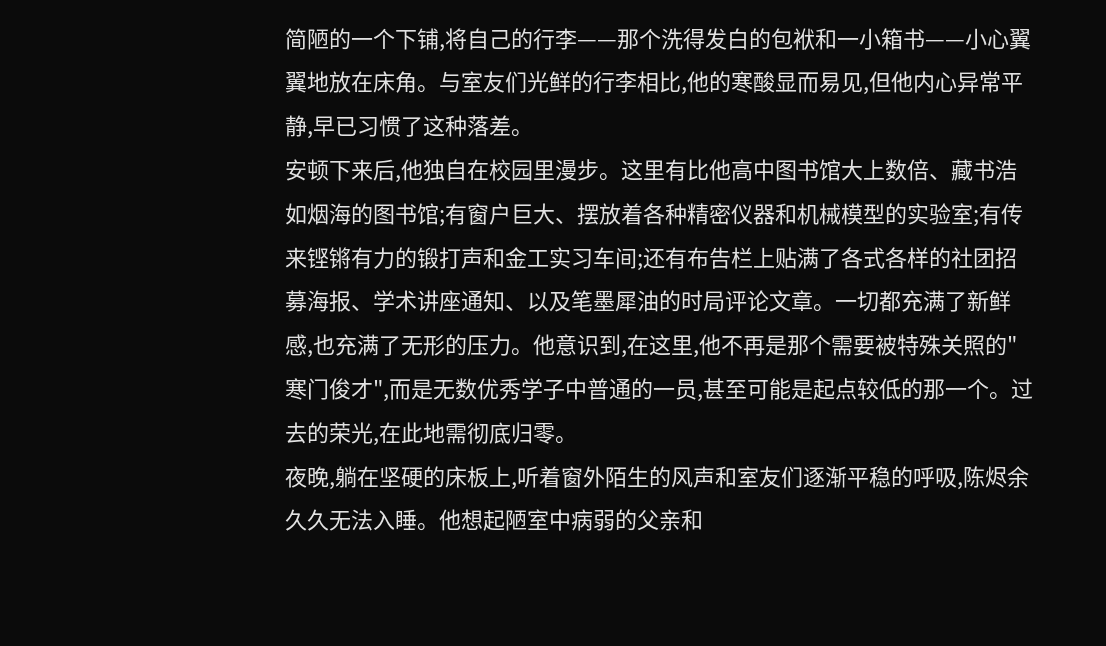简陋的一个下铺,将自己的行李——那个洗得发白的包袱和一小箱书——小心翼翼地放在床角。与室友们光鲜的行李相比,他的寒酸显而易见,但他内心异常平静,早已习惯了这种落差。
安顿下来后,他独自在校园里漫步。这里有比他高中图书馆大上数倍、藏书浩如烟海的图书馆;有窗户巨大、摆放着各种精密仪器和机械模型的实验室;有传来铿锵有力的锻打声和金工实习车间;还有布告栏上贴满了各式各样的社团招募海报、学术讲座通知、以及笔墨犀油的时局评论文章。一切都充满了新鲜感,也充满了无形的压力。他意识到,在这里,他不再是那个需要被特殊关照的"寒门俊才",而是无数优秀学子中普通的一员,甚至可能是起点较低的那一个。过去的荣光,在此地需彻底归零。
夜晚,躺在坚硬的床板上,听着窗外陌生的风声和室友们逐渐平稳的呼吸,陈烬余久久无法入睡。他想起陋室中病弱的父亲和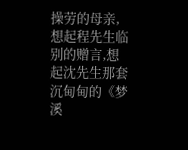操劳的母亲,想起程先生临别的赠言,想起沈先生那套沉甸甸的《梦溪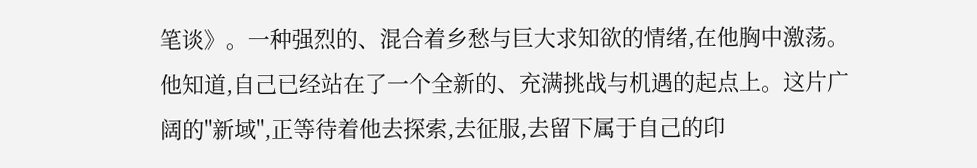笔谈》。一种强烈的、混合着乡愁与巨大求知欲的情绪,在他胸中激荡。他知道,自己已经站在了一个全新的、充满挑战与机遇的起点上。这片广阔的"新域",正等待着他去探索,去征服,去留下属于自己的印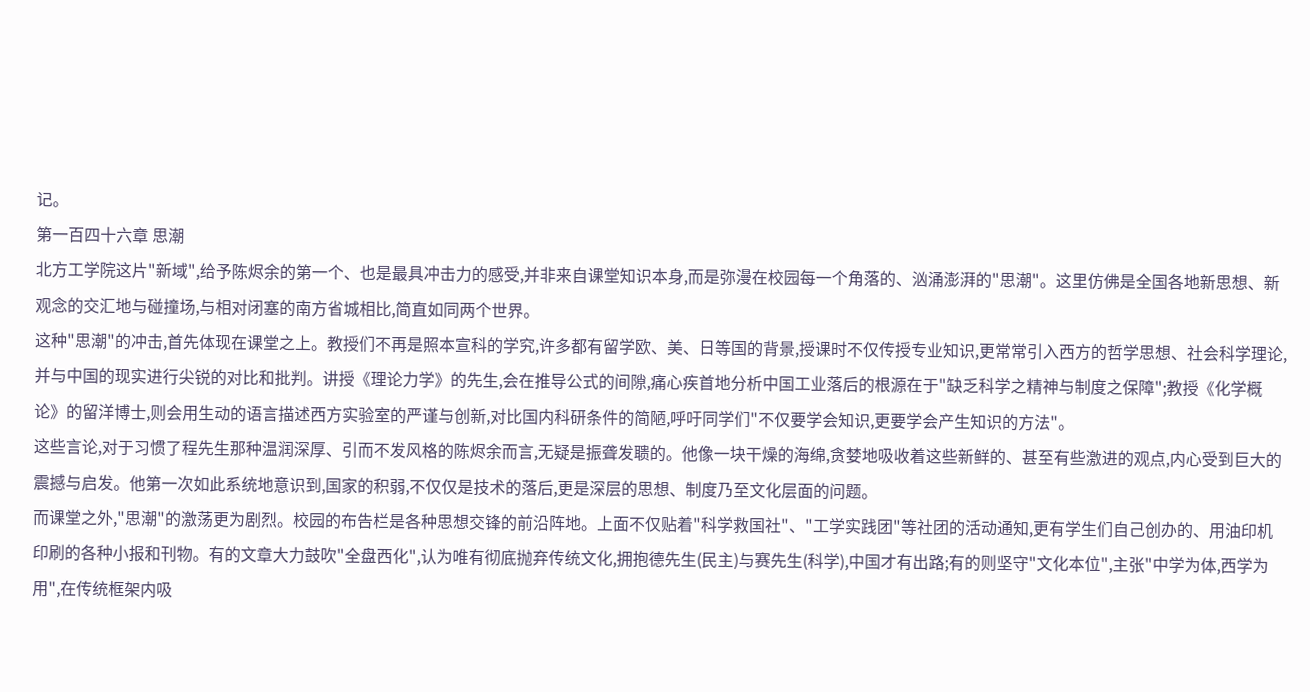记。
第一百四十六章 思潮
北方工学院这片"新域",给予陈烬余的第一个、也是最具冲击力的感受,并非来自课堂知识本身,而是弥漫在校园每一个角落的、汹涌澎湃的"思潮"。这里仿佛是全国各地新思想、新观念的交汇地与碰撞场,与相对闭塞的南方省城相比,简直如同两个世界。
这种"思潮"的冲击,首先体现在课堂之上。教授们不再是照本宣科的学究,许多都有留学欧、美、日等国的背景,授课时不仅传授专业知识,更常常引入西方的哲学思想、社会科学理论,并与中国的现实进行尖锐的对比和批判。讲授《理论力学》的先生,会在推导公式的间隙,痛心疾首地分析中国工业落后的根源在于"缺乏科学之精神与制度之保障";教授《化学概论》的留洋博士,则会用生动的语言描述西方实验室的严谨与创新,对比国内科研条件的简陋,呼吁同学们"不仅要学会知识,更要学会产生知识的方法"。
这些言论,对于习惯了程先生那种温润深厚、引而不发风格的陈烬余而言,无疑是振聋发聩的。他像一块干燥的海绵,贪婪地吸收着这些新鲜的、甚至有些激进的观点,内心受到巨大的震撼与启发。他第一次如此系统地意识到,国家的积弱,不仅仅是技术的落后,更是深层的思想、制度乃至文化层面的问题。
而课堂之外,"思潮"的激荡更为剧烈。校园的布告栏是各种思想交锋的前沿阵地。上面不仅贴着"科学救国社"、"工学实践团"等社团的活动通知,更有学生们自己创办的、用油印机印刷的各种小报和刊物。有的文章大力鼓吹"全盘西化",认为唯有彻底抛弃传统文化,拥抱德先生(民主)与赛先生(科学),中国才有出路;有的则坚守"文化本位",主张"中学为体,西学为用",在传统框架内吸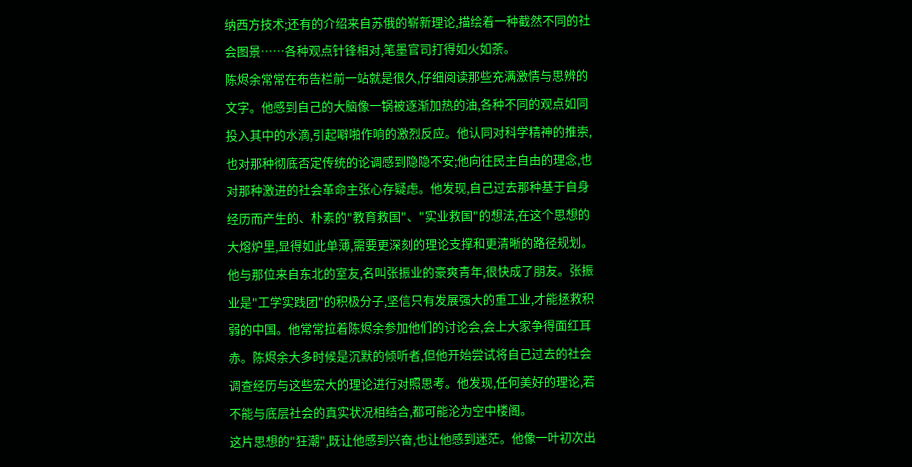纳西方技术;还有的介绍来自苏俄的崭新理论,描绘着一种截然不同的社会图景……各种观点针锋相对,笔墨官司打得如火如荼。
陈烬余常常在布告栏前一站就是很久,仔细阅读那些充满激情与思辨的文字。他感到自己的大脑像一锅被逐渐加热的油,各种不同的观点如同投入其中的水滴,引起噼啪作响的激烈反应。他认同对科学精神的推崇,也对那种彻底否定传统的论调感到隐隐不安;他向往民主自由的理念,也对那种激进的社会革命主张心存疑虑。他发现,自己过去那种基于自身经历而产生的、朴素的"教育救国"、"实业救国"的想法,在这个思想的大熔炉里,显得如此单薄,需要更深刻的理论支撑和更清晰的路径规划。
他与那位来自东北的室友,名叫张振业的豪爽青年,很快成了朋友。张振业是"工学实践团"的积极分子,坚信只有发展强大的重工业,才能拯救积弱的中国。他常常拉着陈烬余参加他们的讨论会,会上大家争得面红耳赤。陈烬余大多时候是沉默的倾听者,但他开始尝试将自己过去的社会调查经历与这些宏大的理论进行对照思考。他发现,任何美好的理论,若不能与底层社会的真实状况相结合,都可能沦为空中楼阁。
这片思想的"狂潮",既让他感到兴奋,也让他感到迷茫。他像一叶初次出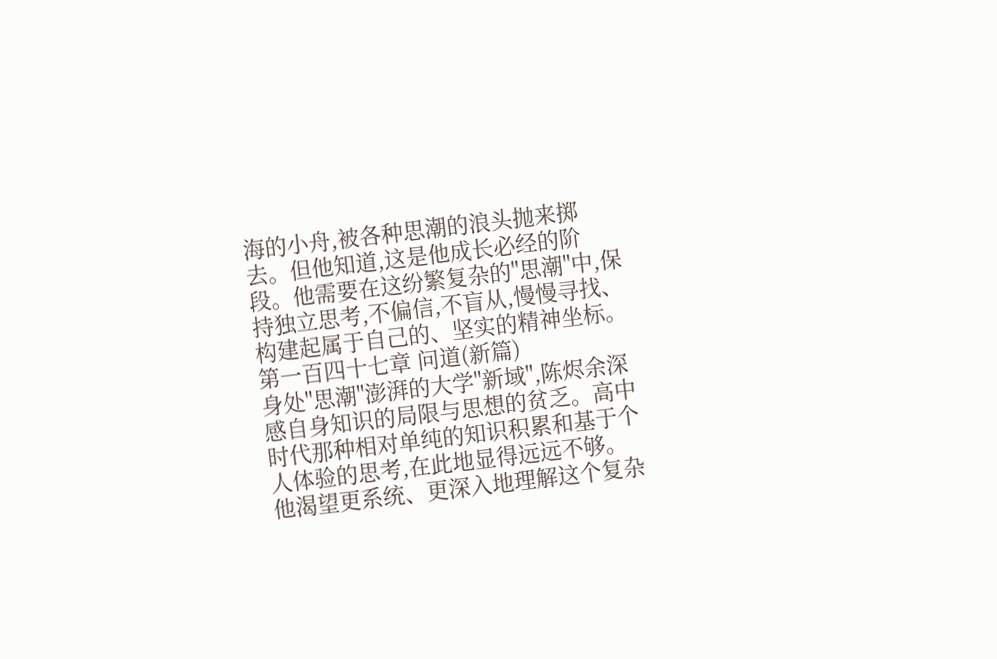海的小舟,被各种思潮的浪头抛来掷去。但他知道,这是他成长必经的阶段。他需要在这纷繁复杂的"思潮"中,保持独立思考,不偏信,不盲从,慢慢寻找、构建起属于自己的、坚实的精神坐标。
第一百四十七章 问道(新篇)
身处"思潮"澎湃的大学"新域",陈烬余深感自身知识的局限与思想的贫乏。高中时代那种相对单纯的知识积累和基于个人体验的思考,在此地显得远远不够。他渴望更系统、更深入地理解这个复杂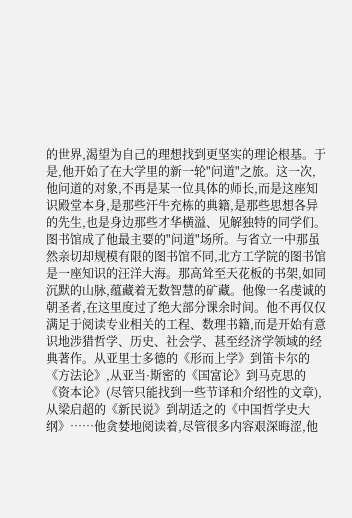的世界,渴望为自己的理想找到更坚实的理论根基。于是,他开始了在大学里的新一轮"问道"之旅。这一次,他问道的对象,不再是某一位具体的师长,而是这座知识殿堂本身,是那些汗牛充栋的典籍,是那些思想各异的先生,也是身边那些才华横溢、见解独特的同学们。
图书馆成了他最主要的"问道"场所。与省立一中那虽然亲切却规模有限的图书馆不同,北方工学院的图书馆是一座知识的汪洋大海。那高耸至天花板的书架,如同沉默的山脉,蕴藏着无数智慧的矿藏。他像一名虔诚的朝圣者,在这里度过了绝大部分课余时间。他不再仅仅满足于阅读专业相关的工程、数理书籍,而是开始有意识地涉猎哲学、历史、社会学、甚至经济学领域的经典著作。从亚里士多德的《形而上学》到笛卡尔的《方法论》,从亚当·斯密的《国富论》到马克思的《资本论》(尽管只能找到一些节译和介绍性的文章),从梁启超的《新民说》到胡适之的《中国哲学史大纲》……他贪婪地阅读着,尽管很多内容艰深晦涩,他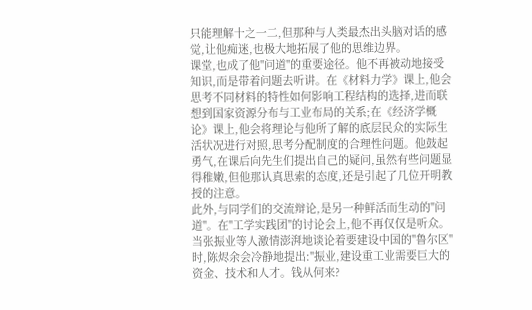只能理解十之一二,但那种与人类最杰出头脑对话的感觉,让他痴迷,也极大地拓展了他的思维边界。
课堂,也成了他"问道"的重要途径。他不再被动地接受知识,而是带着问题去听讲。在《材料力学》课上,他会思考不同材料的特性如何影响工程结构的选择,进而联想到国家资源分布与工业布局的关系;在《经济学概论》课上,他会将理论与他所了解的底层民众的实际生活状况进行对照,思考分配制度的合理性问题。他鼓起勇气,在课后向先生们提出自己的疑问,虽然有些问题显得稚嫩,但他那认真思索的态度,还是引起了几位开明教授的注意。
此外,与同学们的交流辩论,是另一种鲜活而生动的"问道"。在"工学实践团"的讨论会上,他不再仅仅是听众。当张振业等人激情澎湃地谈论着要建设中国的"鲁尔区"时,陈烬余会冷静地提出:"振业,建设重工业需要巨大的资金、技术和人才。钱从何来?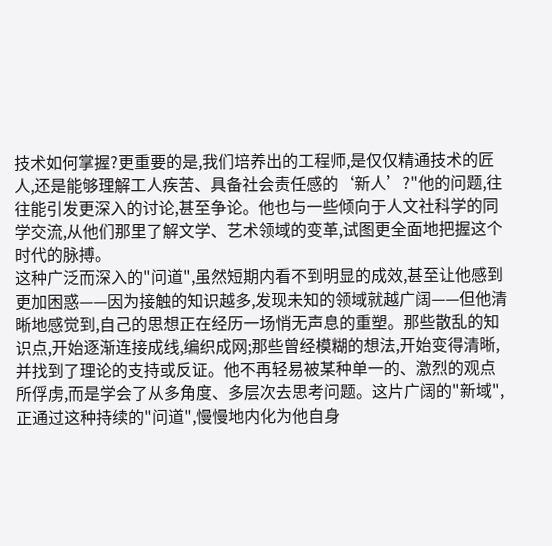技术如何掌握?更重要的是,我们培养出的工程师,是仅仅精通技术的匠人,还是能够理解工人疾苦、具备社会责任感的‘新人’?"他的问题,往往能引发更深入的讨论,甚至争论。他也与一些倾向于人文社科学的同学交流,从他们那里了解文学、艺术领域的变革,试图更全面地把握这个时代的脉搏。
这种广泛而深入的"问道",虽然短期内看不到明显的成效,甚至让他感到更加困惑——因为接触的知识越多,发现未知的领域就越广阔——但他清晰地感觉到,自己的思想正在经历一场悄无声息的重塑。那些散乱的知识点,开始逐渐连接成线,编织成网;那些曾经模糊的想法,开始变得清晰,并找到了理论的支持或反证。他不再轻易被某种单一的、激烈的观点所俘虏,而是学会了从多角度、多层次去思考问题。这片广阔的"新域",正通过这种持续的"问道",慢慢地内化为他自身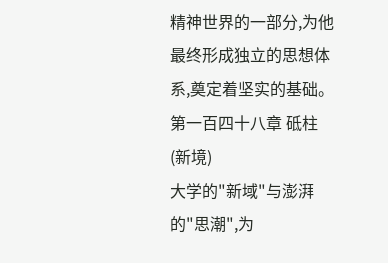精神世界的一部分,为他最终形成独立的思想体系,奠定着坚实的基础。
第一百四十八章 砥柱(新境)
大学的"新域"与澎湃的"思潮",为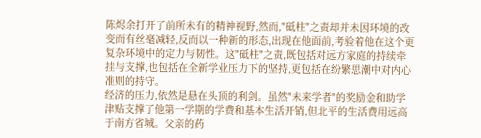陈烬余打开了前所未有的精神视野,然而,"砥柱"之责却并未因环境的改变而有丝毫减轻,反而以一种新的形态,出现在他面前,考验着他在这个更复杂环境中的定力与韧性。这"砥柱"之责,既包括对远方家庭的持续牵挂与支撑,也包括在全新学业压力下的坚持,更包括在纷繁思潮中对内心准则的持守。
经济的压力,依然是悬在头顶的利剑。虽然"未来学者"的奖励金和助学津贴支撑了他第一学期的学费和基本生活开销,但北平的生活费用远高于南方省城。父亲的药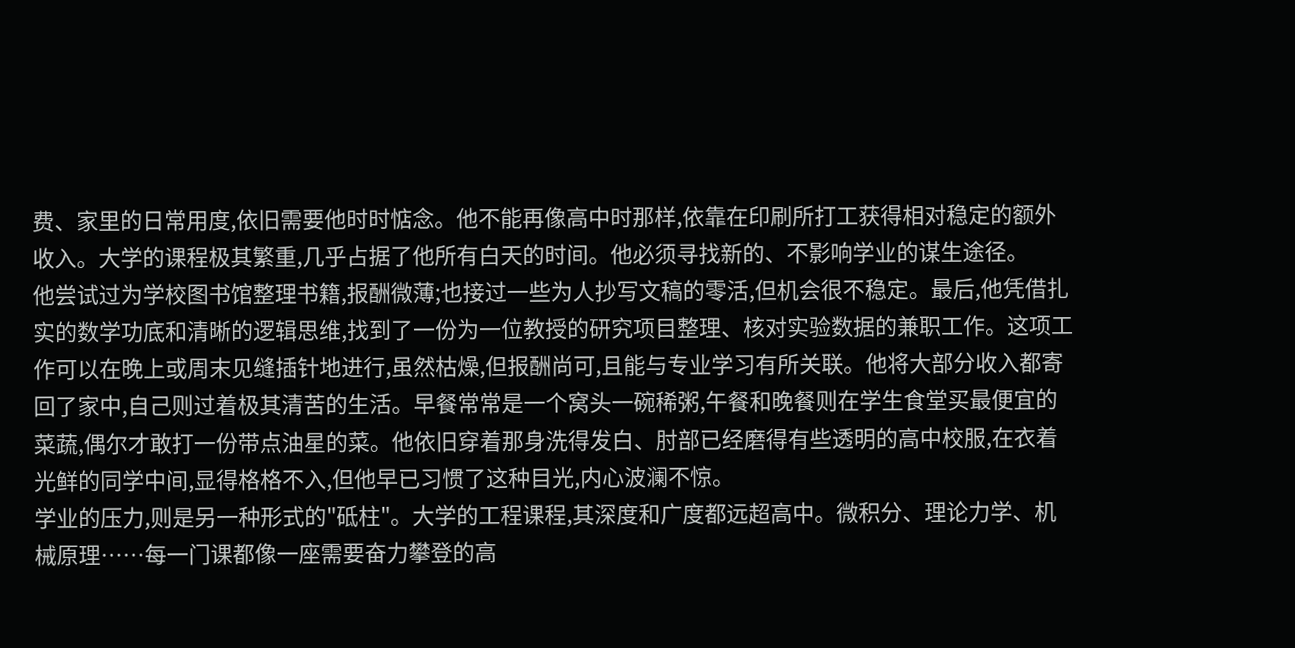费、家里的日常用度,依旧需要他时时惦念。他不能再像高中时那样,依靠在印刷所打工获得相对稳定的额外收入。大学的课程极其繁重,几乎占据了他所有白天的时间。他必须寻找新的、不影响学业的谋生途径。
他尝试过为学校图书馆整理书籍,报酬微薄;也接过一些为人抄写文稿的零活,但机会很不稳定。最后,他凭借扎实的数学功底和清晰的逻辑思维,找到了一份为一位教授的研究项目整理、核对实验数据的兼职工作。这项工作可以在晚上或周末见缝插针地进行,虽然枯燥,但报酬尚可,且能与专业学习有所关联。他将大部分收入都寄回了家中,自己则过着极其清苦的生活。早餐常常是一个窝头一碗稀粥,午餐和晚餐则在学生食堂买最便宜的菜蔬,偶尔才敢打一份带点油星的菜。他依旧穿着那身洗得发白、肘部已经磨得有些透明的高中校服,在衣着光鲜的同学中间,显得格格不入,但他早已习惯了这种目光,内心波澜不惊。
学业的压力,则是另一种形式的"砥柱"。大学的工程课程,其深度和广度都远超高中。微积分、理论力学、机械原理……每一门课都像一座需要奋力攀登的高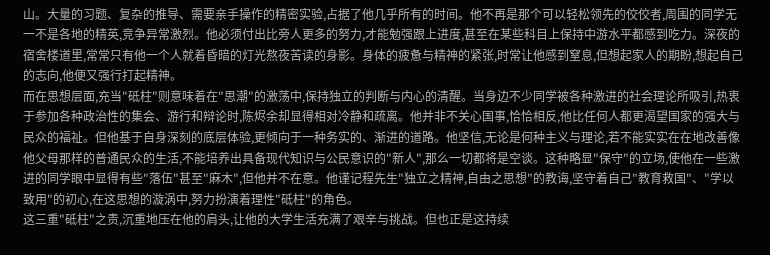山。大量的习题、复杂的推导、需要亲手操作的精密实验,占据了他几乎所有的时间。他不再是那个可以轻松领先的佼佼者,周围的同学无一不是各地的精英,竞争异常激烈。他必须付出比旁人更多的努力,才能勉强跟上进度,甚至在某些科目上保持中游水平都感到吃力。深夜的宿舍楼道里,常常只有他一个人就着昏暗的灯光熬夜苦读的身影。身体的疲惫与精神的紧张,时常让他感到窒息,但想起家人的期盼,想起自己的志向,他便又强行打起精神。
而在思想层面,充当"砥柱"则意味着在"思潮"的激荡中,保持独立的判断与内心的清醒。当身边不少同学被各种激进的社会理论所吸引,热衷于参加各种政治性的集会、游行和辩论时,陈烬余却显得相对冷静和疏离。他并非不关心国事,恰恰相反,他比任何人都更渴望国家的强大与民众的福祉。但他基于自身深刻的底层体验,更倾向于一种务实的、渐进的道路。他坚信,无论是何种主义与理论,若不能实实在在地改善像他父母那样的普通民众的生活,不能培养出具备现代知识与公民意识的"新人",那么一切都将是空谈。这种略显"保守"的立场,使他在一些激进的同学眼中显得有些"落伍"甚至"麻木",但他并不在意。他谨记程先生"独立之精神,自由之思想"的教诲,坚守着自己"教育救国"、"学以致用"的初心,在这思想的漩涡中,努力扮演着理性"砥柱"的角色。
这三重"砥柱"之责,沉重地压在他的肩头,让他的大学生活充满了艰辛与挑战。但也正是这持续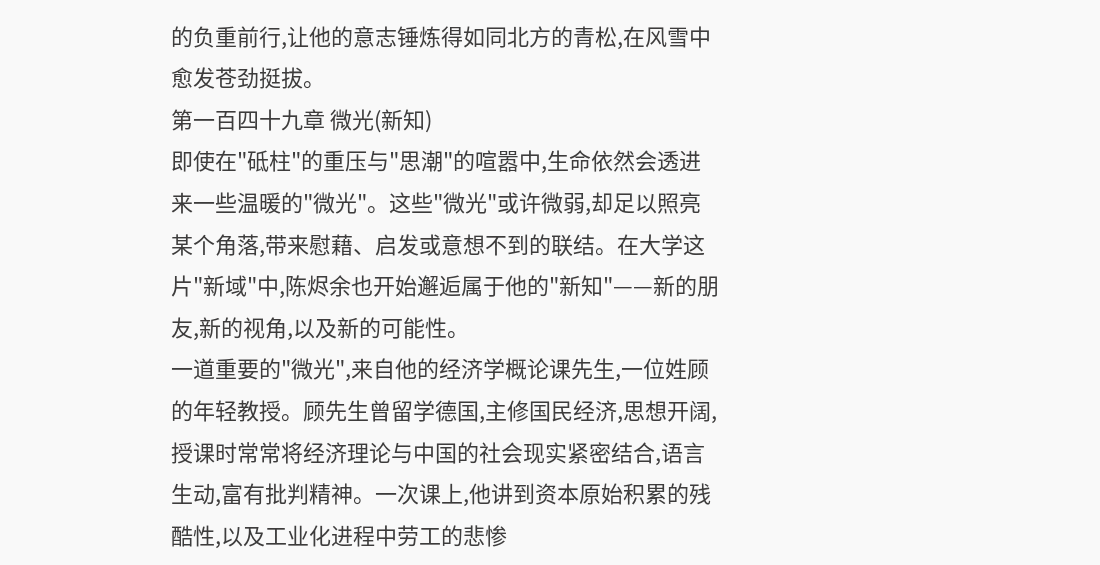的负重前行,让他的意志锤炼得如同北方的青松,在风雪中愈发苍劲挺拔。
第一百四十九章 微光(新知)
即使在"砥柱"的重压与"思潮"的喧嚣中,生命依然会透进来一些温暖的"微光"。这些"微光"或许微弱,却足以照亮某个角落,带来慰藉、启发或意想不到的联结。在大学这片"新域"中,陈烬余也开始邂逅属于他的"新知"——新的朋友,新的视角,以及新的可能性。
一道重要的"微光",来自他的经济学概论课先生,一位姓顾的年轻教授。顾先生曾留学德国,主修国民经济,思想开阔,授课时常常将经济理论与中国的社会现实紧密结合,语言生动,富有批判精神。一次课上,他讲到资本原始积累的残酷性,以及工业化进程中劳工的悲惨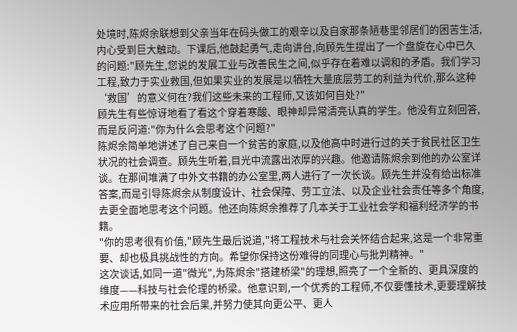处境时,陈烬余联想到父亲当年在码头做工的艰辛以及自家那条陋巷里邻居们的困苦生活,内心受到巨大触动。下课后,他鼓起勇气,走向讲台,向顾先生提出了一个盘旋在心中已久的问题:"顾先生,您说的发展工业与改善民生之间,似乎存在着难以调和的矛盾。我们学习工程,致力于实业救国,但如果实业的发展是以牺牲大量底层劳工的利益为代价,那么这种‘救国’的意义何在?我们这些未来的工程师,又该如何自处?"
顾先生有些惊讶地看了看这个穿着寒酸、眼神却异常清亮认真的学生。他没有立刻回答,而是反问道:"你为什么会思考这个问题?"
陈烬余简单地讲述了自己来自一个贫苦的家庭,以及他高中时进行过的关于贫民社区卫生状况的社会调查。顾先生听着,目光中流露出浓厚的兴趣。他邀请陈烬余到他的办公室详谈。在那间堆满了中外文书籍的办公室里,两人进行了一次长谈。顾先生并没有给出标准答案,而是引导陈烬余从制度设计、社会保障、劳工立法、以及企业社会责任等多个角度,去更全面地思考这个问题。他还向陈烬余推荐了几本关于工业社会学和福利经济学的书籍。
"你的思考很有价值,"顾先生最后说道,"将工程技术与社会关怀结合起来,这是一个非常重要、却也极具挑战性的方向。希望你保持这份难得的同理心与批判精神。"
这次谈话,如同一道"微光",为陈烬余"搭建桥梁"的理想,照亮了一个全新的、更具深度的维度——科技与社会伦理的桥梁。他意识到,一个优秀的工程师,不仅要懂技术,更要理解技术应用所带来的社会后果,并努力使其向更公平、更人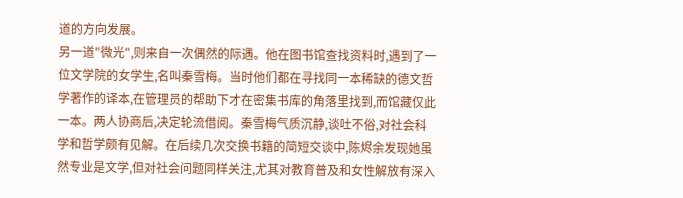道的方向发展。
另一道"微光",则来自一次偶然的际遇。他在图书馆查找资料时,遇到了一位文学院的女学生,名叫秦雪梅。当时他们都在寻找同一本稀缺的德文哲学著作的译本,在管理员的帮助下才在密集书库的角落里找到,而馆藏仅此一本。两人协商后,决定轮流借阅。秦雪梅气质沉静,谈吐不俗,对社会科学和哲学颇有见解。在后续几次交换书籍的简短交谈中,陈烬余发现她虽然专业是文学,但对社会问题同样关注,尤其对教育普及和女性解放有深入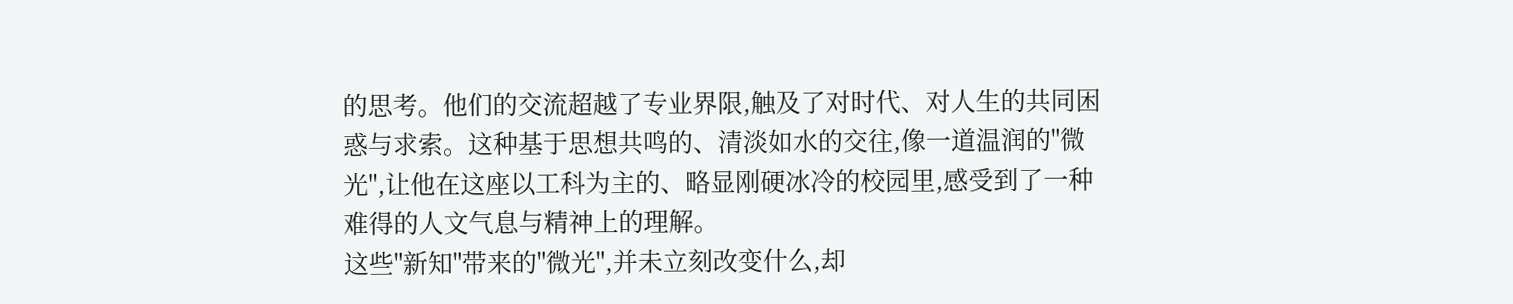的思考。他们的交流超越了专业界限,触及了对时代、对人生的共同困惑与求索。这种基于思想共鸣的、清淡如水的交往,像一道温润的"微光",让他在这座以工科为主的、略显刚硬冰冷的校园里,感受到了一种难得的人文气息与精神上的理解。
这些"新知"带来的"微光",并未立刻改变什么,却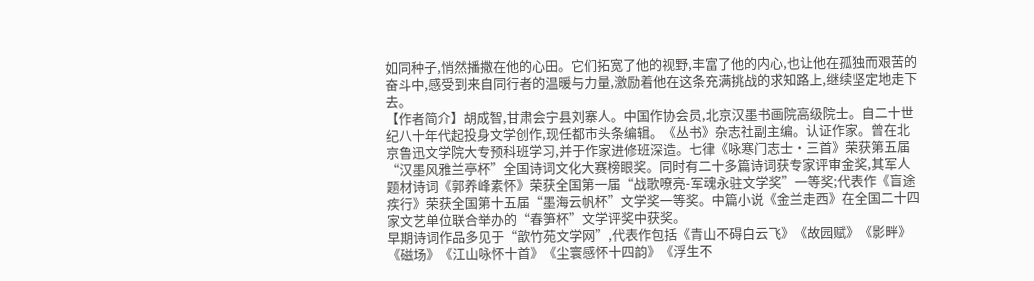如同种子,悄然播撒在他的心田。它们拓宽了他的视野,丰富了他的内心,也让他在孤独而艰苦的奋斗中,感受到来自同行者的温暖与力量,激励着他在这条充满挑战的求知路上,继续坚定地走下去。
【作者简介】胡成智,甘肃会宁县刘寨人。中国作协会员,北京汉墨书画院高级院士。自二十世纪八十年代起投身文学创作,现任都市头条编辑。《丛书》杂志社副主编。认证作家。曾在北京鲁迅文学院大专预科班学习,并于作家进修班深造。七律《咏寒门志士·三首》荣获第五届“汉墨风雅兰亭杯”全国诗词文化大赛榜眼奖。同时有二十多篇诗词获专家评审金奖,其军人题材诗词《郭养峰素怀》荣获全国第一届“战歌嘹亮-军魂永驻文学奖”一等奖;代表作《盲途疾行》荣获全国第十五届“墨海云帆杯”文学奖一等奖。中篇小说《金兰走西》在全国二十四家文艺单位联合举办的“春笋杯”文学评奖中获奖。
早期诗词作品多见于“歆竹苑文学网”,代表作包括《青山不碍白云飞》《故园赋》《影畔》《磁场》《江山咏怀十首》《尘寰感怀十四韵》《浮生不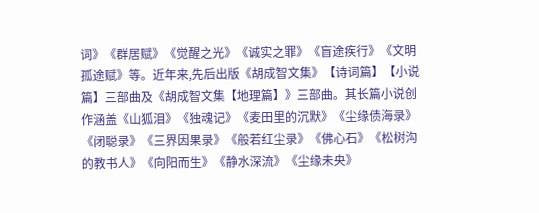词》《群居赋》《觉醒之光》《诚实之罪》《盲途疾行》《文明孤途赋》等。近年来,先后出版《胡成智文集》【诗词篇】【小说篇】三部曲及《胡成智文集【地理篇】》三部曲。其长篇小说创作涵盖《山狐泪》《独魂记》《麦田里的沉默》《尘缘债海录》《闭聪录》《三界因果录》《般若红尘录》《佛心石》《松树沟的教书人》《向阳而生》《静水深流》《尘缘未央》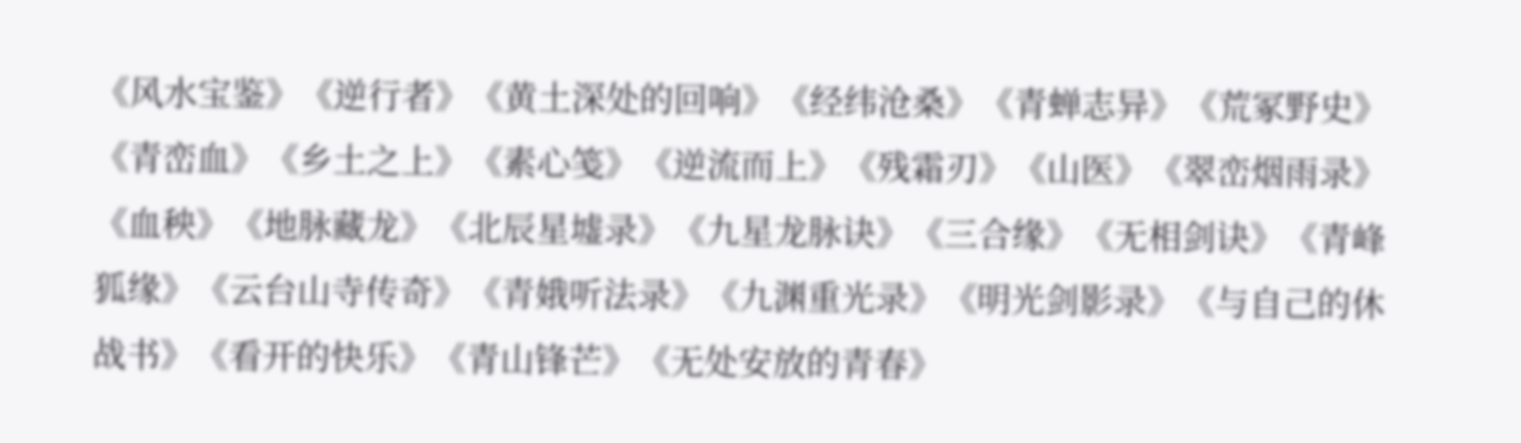《风水宝鉴》《逆行者》《黄土深处的回响》《经纬沧桑》《青蝉志异》《荒冢野史》《青峦血》《乡土之上》《素心笺》《逆流而上》《残霜刃》《山医》《翠峦烟雨录》《血秧》《地脉藏龙》《北辰星墟录》《九星龙脉诀》《三合缘》《无相剑诀》《青峰狐缘》《云台山寺传奇》《青娥听法录》《九渊重光录》《明光剑影录》《与自己的休战书》《看开的快乐》《青山锋芒》《无处安放的青春》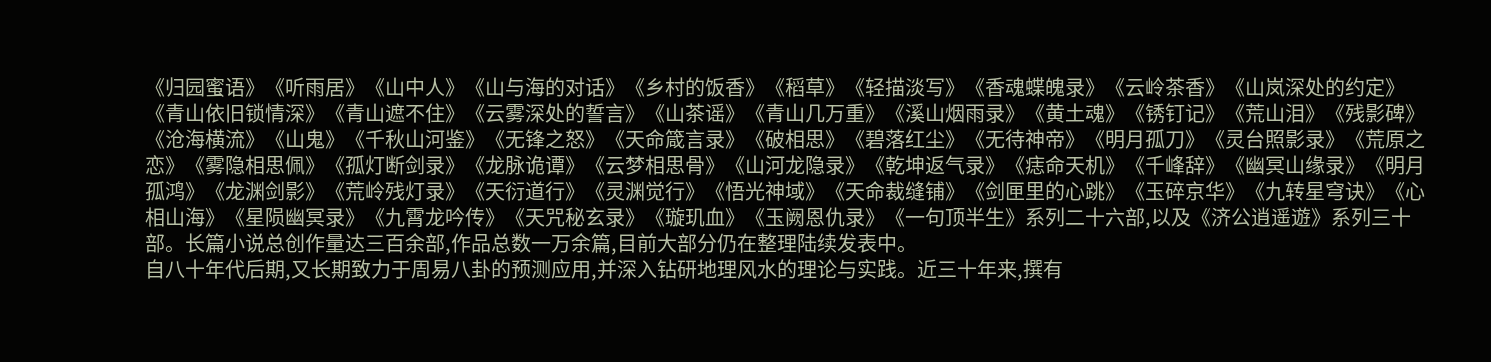《归园蜜语》《听雨居》《山中人》《山与海的对话》《乡村的饭香》《稻草》《轻描淡写》《香魂蝶魄录》《云岭茶香》《山岚深处的约定》《青山依旧锁情深》《青山遮不住》《云雾深处的誓言》《山茶谣》《青山几万重》《溪山烟雨录》《黄土魂》《锈钉记》《荒山泪》《残影碑》《沧海横流》《山鬼》《千秋山河鉴》《无锋之怒》《天命箴言录》《破相思》《碧落红尘》《无待神帝》《明月孤刀》《灵台照影录》《荒原之恋》《雾隐相思佩》《孤灯断剑录》《龙脉诡谭》《云梦相思骨》《山河龙隐录》《乾坤返气录》《痣命天机》《千峰辞》《幽冥山缘录》《明月孤鸿》《龙渊剑影》《荒岭残灯录》《天衍道行》《灵渊觉行》《悟光神域》《天命裁缝铺》《剑匣里的心跳》《玉碎京华》《九转星穹诀》《心相山海》《星陨幽冥录》《九霄龙吟传》《天咒秘玄录》《璇玑血》《玉阙恩仇录》《一句顶半生》系列二十六部,以及《济公逍遥遊》系列三十部。长篇小说总创作量达三百余部,作品总数一万余篇,目前大部分仍在整理陆续发表中。
自八十年代后期,又长期致力于周易八卦的预测应用,并深入钻研地理风水的理论与实践。近三十年来,撰有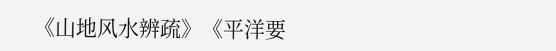《山地风水辨疏》《平洋要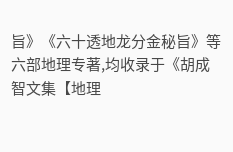旨》《六十透地龙分金秘旨》等六部地理专著,均收录于《胡成智文集【地理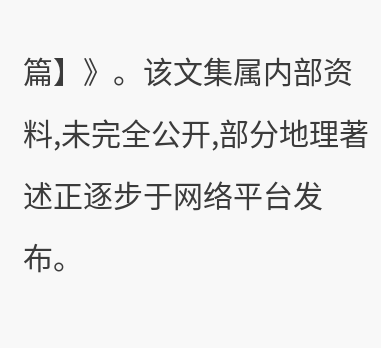篇】》。该文集属内部资料,未完全公开,部分地理著述正逐步于网络平台发布。